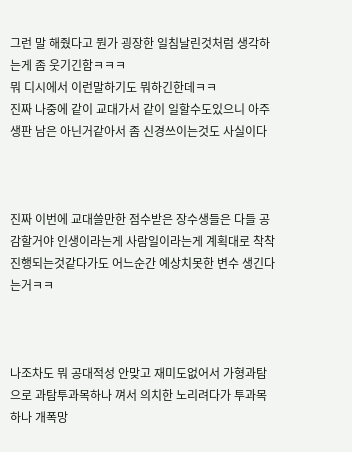그런 말 해줬다고 뭔가 굉장한 일침날린것처럼 생각하는게 좀 웃기긴함ㅋㅋㅋ
뭐 디시에서 이런말하기도 뭐하긴한데ㅋㅋ
진짜 나중에 같이 교대가서 같이 일할수도있으니 아주 생판 남은 아닌거같아서 좀 신경쓰이는것도 사실이다



진짜 이번에 교대쓸만한 점수받은 장수생들은 다들 공감할거야 인생이라는게 사람일이라는게 계획대로 착착 진행되는것같다가도 어느순간 예상치못한 변수 생긴다는거ㅋㅋ



나조차도 뭐 공대적성 안맞고 재미도없어서 가형과탐으로 과탐투과목하나 껴서 의치한 노리려다가 투과목 하나 개폭망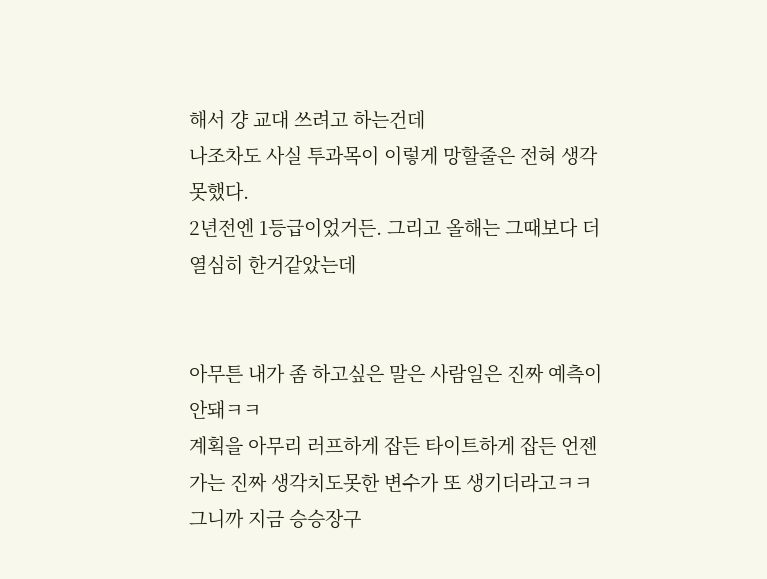해서 걍 교대 쓰려고 하는건데
나조차도 사실 투과목이 이렇게 망할줄은 전혀 생각못했다.
2년전엔 1등급이었거든. 그리고 올해는 그때보다 더 열심히 한거같았는데


아무튼 내가 좀 하고싶은 말은 사람일은 진짜 예측이 안돼ㅋㅋ
계획을 아무리 러프하게 잡든 타이트하게 잡든 언젠가는 진짜 생각치도못한 변수가 또 생기더라고ㅋㅋ
그니까 지금 승승장구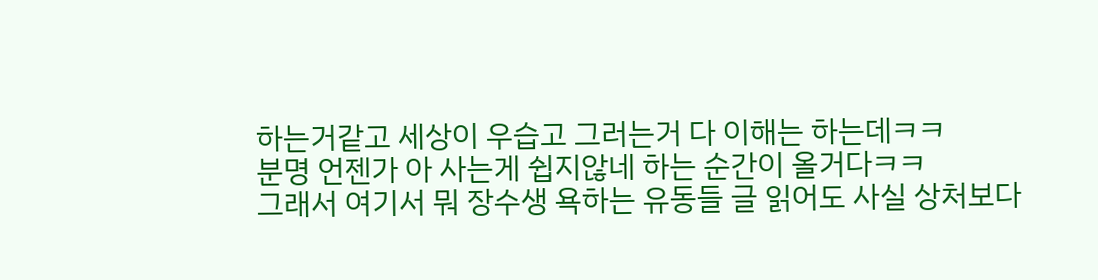하는거같고 세상이 우습고 그러는거 다 이해는 하는데ㅋㅋ
분명 언젠가 아 사는게 쉽지않네 하는 순간이 올거다ㅋㅋ
그래서 여기서 뭐 장수생 욕하는 유동들 글 읽어도 사실 상처보다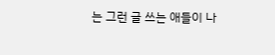는 그런 글 쓰는 애들이 나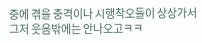중에 겪을 충격이나 시행착오들이 상상가서 그저 웃음밖에는 안나오고ㅋㅋ